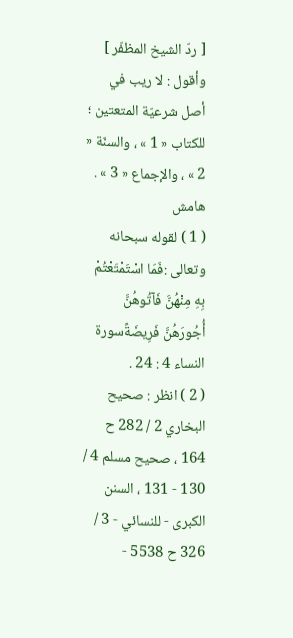[ ردّ الشيخ المظفّر ]
وأقول : لا ريب في أصل شرعيّة المتعتين ؛ للكتاب « 1 » ، والسنّة « 2 » ، والإجماع « 3 » .
هامش
( 1 ) لقوله سبحانه وتعالى :فَمَا اسْتَمْتَعْتُمْ بِهِ مِنْهُنَّ فَآتُوهُنَّ أُجُورَهُنَّ فَرِيضَةًسورة النساء 4 : 24 .
( 2 ) انظر : صحيح البخاري 2 / 282 ح 164 ، صحيح مسلم 4 / 130 - 131 ، السنن الكبرى - للنسائي - 3 / 326 ح 5538 -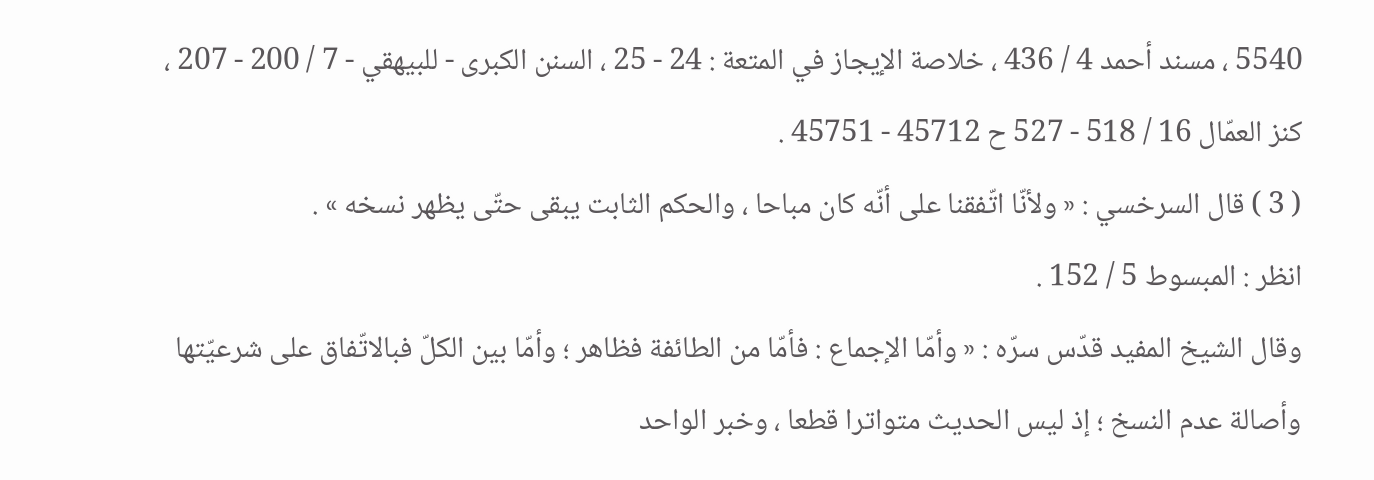5540 ، مسند أحمد 4 / 436 ، خلاصة الإيجاز في المتعة : 24 - 25 ، السنن الكبرى - للبيهقي - 7 / 200 - 207 ، كنز العمّال 16 / 518 - 527 ح 45712 - 45751 .
( 3 ) قال السرخسي : « ولأنّا اتّفقنا على أنّه كان مباحا ، والحكم الثابت يبقى حتّى يظهر نسخه » .
انظر : المبسوط 5 / 152 .
وقال الشيخ المفيد قدّس سرّه : « وأمّا الإجماع : فأمّا من الطائفة فظاهر ؛ وأمّا بين الكلّ فبالاتّفاق على شرعيّتها وأصالة عدم النسخ ؛ إذ ليس الحديث متواترا قطعا ، وخبر الواحد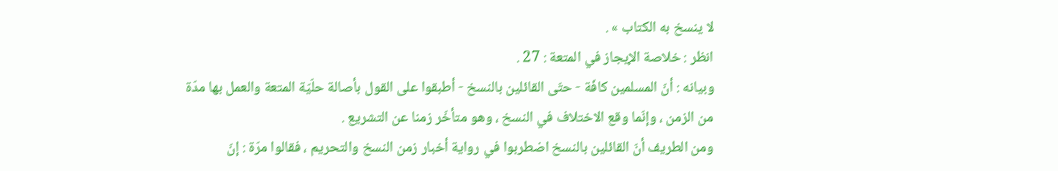لا ينسخ به الكتاب » .
انظر : خلاصة الإيجاز في المتعة : 27 .
وبيانه : أنّ المسلمين كافّة - حتّى القائلين بالنسخ - أطبقوا على القول بأصالة حلّيّة المتعة والعمل بها مدّة من الزمن ، وإنّما وقع الاختلاف في النسخ ، وهو متأخّر زمنا عن التشريع .
ومن الطريف أنّ القائلين بالنسخ اضطربوا في رواية أخبار زمن النسخ والتحريم ، فقالوا مرّة : إنّ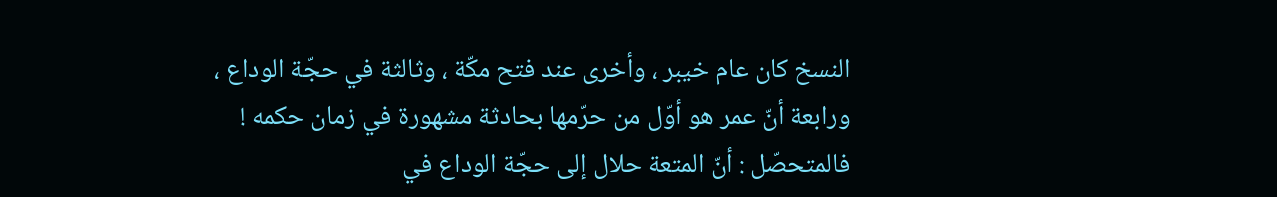النسخ كان عام خيبر ، وأخرى عند فتح مكّة ، وثالثة في حجّة الوداع ، ورابعة أنّ عمر هو أوّل من حرّمها بحادثة مشهورة في زمان حكمه !
فالمتحصّل : أنّ المتعة حلال إلى حجّة الوداع في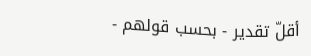أقلّ تقدير - بحسب قولهم -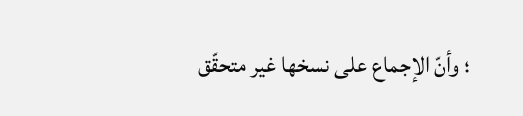؛ وأنّ الإجماع على نسخها غير متحقّق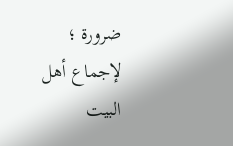ضرورة ؛ لإجماع أهل البيت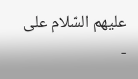عليهم السّلام على -